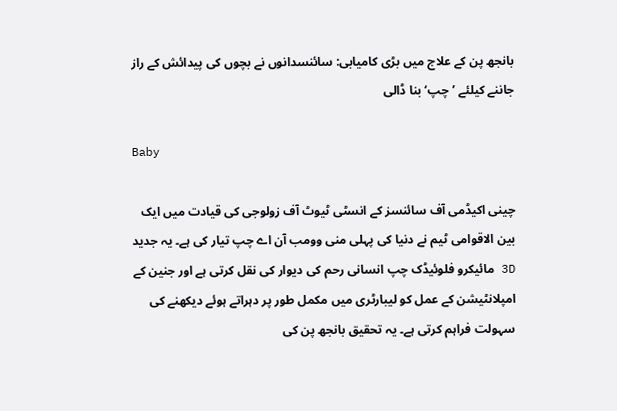بانجھ پن کے علاج میں بڑی کامیابی: سائنسدانوں نے بچوں کی پیدائش کے راز جاننے کیلئے ’چپ‘ بنا ڈالی

Baby

چینی اکیڈمی آف سائنسز کے انسٹی ٹیوٹ آف زولوجی کی قیادت میں ایک بین الاقوامی ٹیم نے دنیا کی پہلی منی وومب آن اے چپ تیار کی ہے۔ یہ جدید 3D مائیکرو فلوئیڈک چپ انسانی رحم کی دیوار کی نقل کرتی ہے اور جنین کے امپلانٹیشن کے عمل کو لیبارٹری میں مکمل طور پر دہراتے ہوئے دیکھنے کی سہولت فراہم کرتی ہے۔ یہ تحقیق بانجھ پن کی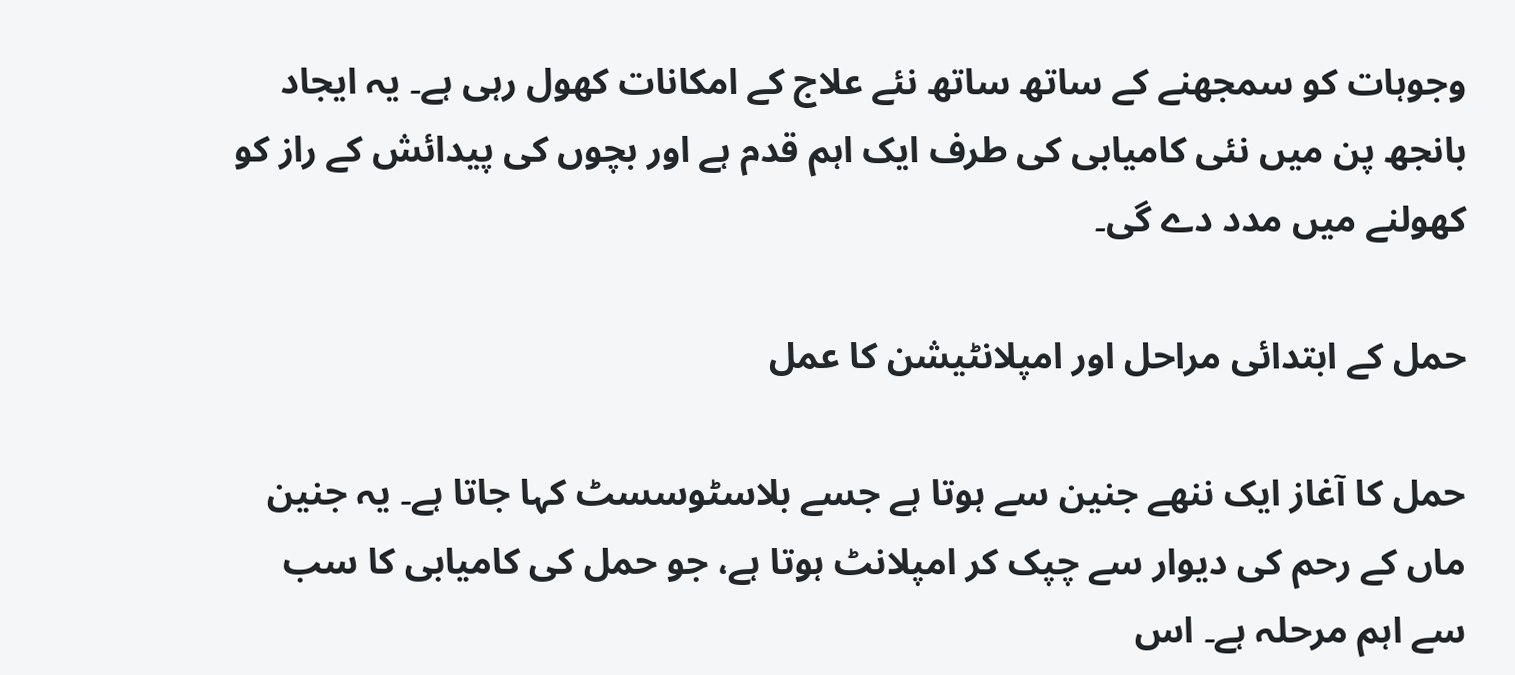وجوہات کو سمجھنے کے ساتھ ساتھ نئے علاج کے امکانات کھول رہی ہے۔ یہ ایجاد بانجھ پن میں نئی کامیابی کی طرف ایک اہم قدم ہے اور بچوں کی پیدائش کے راز کو کھولنے میں مدد دے گی۔

حمل کے ابتدائی مراحل اور امپلانٹیشن کا عمل

حمل کا آغاز ایک ننھے جنین سے ہوتا ہے جسے بلاسٹوسسٹ کہا جاتا ہے۔ یہ جنین ماں کے رحم کی دیوار سے چپک کر امپلانٹ ہوتا ہے، جو حمل کی کامیابی کا سب سے اہم مرحلہ ہے۔ اس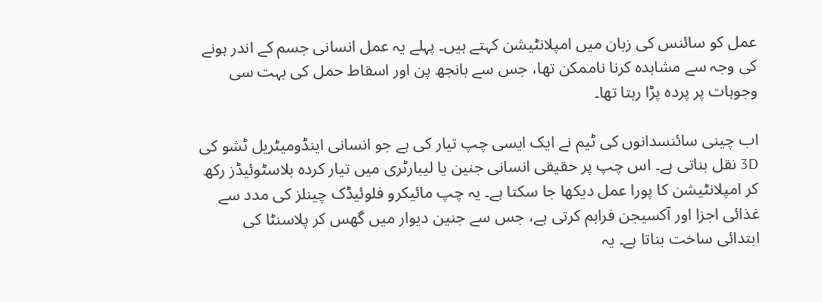عمل کو سائنس کی زبان میں امپلانٹیشن کہتے ہیں۔ پہلے یہ عمل انسانی جسم کے اندر ہونے کی وجہ سے مشاہدہ کرنا ناممکن تھا، جس سے بانجھ پن اور اسقاط حمل کی بہت سی وجوہات پر پردہ پڑا رہتا تھا۔

اب چینی سائنسدانوں کی ٹیم نے ایک ایسی چپ تیار کی ہے جو انسانی اینڈومیٹریل ٹشو کی 3D نقل بناتی ہے۔ اس چپ پر حقیقی انسانی جنین یا لیبارٹری میں تیار کردہ بلاسٹوئیڈز رکھ کر امپلانٹیشن کا پورا عمل دیکھا جا سکتا ہے۔ یہ چپ مائیکرو فلوئیڈک چینلز کی مدد سے غذائی اجزا اور آکسیجن فراہم کرتی ہے، جس سے جنین دیوار میں گھس کر پلاسنٹا کی ابتدائی ساخت بناتا ہے۔ یہ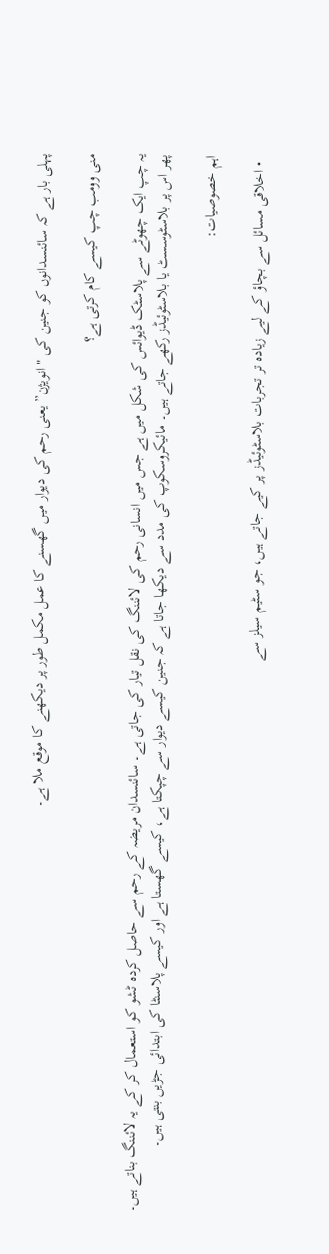پہلی بار ہے کہ سائنسدانوں کو جنین کی "انویژن” یعنی رحم کی دیوار میں گھسنے کا عمل مکمل طور پر دیکھنے کا موقع ملا ہے۔

منی وومب چپ کیسے کام کرتی ہے؟

یہ چپ ایک چھوٹے سے پلاسٹک ڈیوائس کی شکل میں ہے جس میں انسانی رحم کی لائننگ کی نقل تیار کی جاتی ہے۔ سائنسدان مریضہ کے رحم سے حاصل کردہ ٹشو کو استعمال کر کے یہ لائننگ بناتے ہیں۔ پھر اس پر بلاسٹوسسٹ یا بلاسٹوئیڈز رکھے جاتے ہیں۔ مائیکروسکوپ کی مدد سے دیکھا جاتا ہے کہ جنین کیسے دیوار سے چپکتا ہے، کیسے گھستا ہے اور کیسے پلاسنٹا کی ابتدائی جڑیں بنتی ہیں۔

اہم خصوصیات:

  • اخلاقی مسائل سے بچاؤ کے لیے زیادہ تر تجربات بلاسٹوئیڈز پر کیے جاتے ہیں، جو سٹیم سیلز سے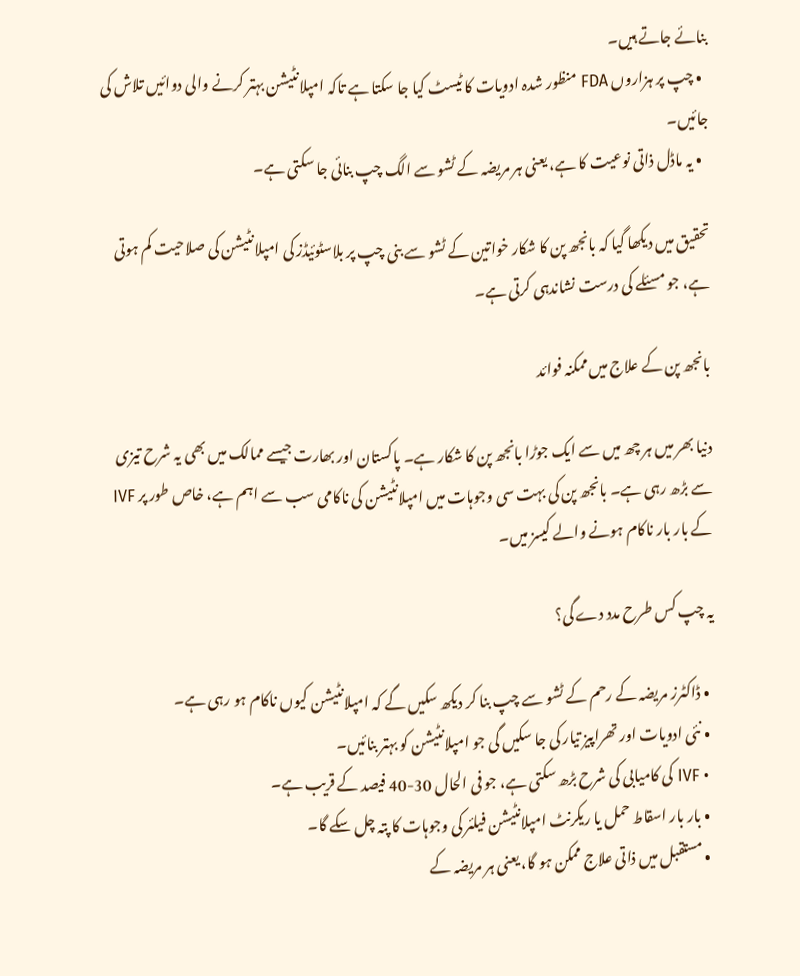بنائے جاتے ہیں۔
  • چپ پر ہزاروں FDA منظور شدہ ادویات کا ٹیسٹ کیا جا سکتا ہے تاکہ امپلانٹیشن بہتر کرنے والی دوائیں تلاش کی جائیں۔
  • یہ ماڈل ذاتی نوعیت کا ہے، یعنی ہر مریضہ کے ٹشو سے الگ چپ بنائی جا سکتی ہے۔

تحقیق میں دیکھا گیا کہ بانجھ پن کا شکار خواتین کے ٹشو سے بنی چپ پر بلاسٹوئیڈز کی امپلانٹیشن کی صلاحیت کم ہوتی ہے، جو مسئلے کی درست نشاندہی کرتی ہے۔

بانجھ پن کے علاج میں ممکنہ فوائد

دنیا بھر میں ہر چھ میں سے ایک جوڑا بانجھ پن کا شکار ہے۔ پاکستان اور بھارت جیسے ممالک میں بھی یہ شرح تیزی سے بڑھ رہی ہے۔ بانجھ پن کی بہت سی وجوہات میں امپلانٹیشن کی ناکامی سب سے اہم ہے، خاص طور پر IVF کے بار بار ناکام ہونے والے کیسز میں۔

یہ چپ کس طرح مدد دے گی؟

  • ڈاکٹرز مریضہ کے رحم کے ٹشو سے چپ بنا کر دیکھ سکیں گے کہ امپلانٹیشن کیوں ناکام ہو رہی ہے۔
  • نئی ادویات اور تھراپیز تیار کی جا سکیں گی جو امپلانٹیشن کو بہتر بنائیں۔
  • IVF کی کامیابی کی شرح بڑھ سکتی ہے، جو فی الحال 30-40 فیصد کے قریب ہے۔
  • بار بار اسقاط حمل یا ریکرنٹ امپلانٹیشن فیلئر کی وجوہات کا پتہ چل سکے گا۔
  • مستقبل میں ذاتی علاج ممکن ہو گا، یعنی ہر مریضہ کے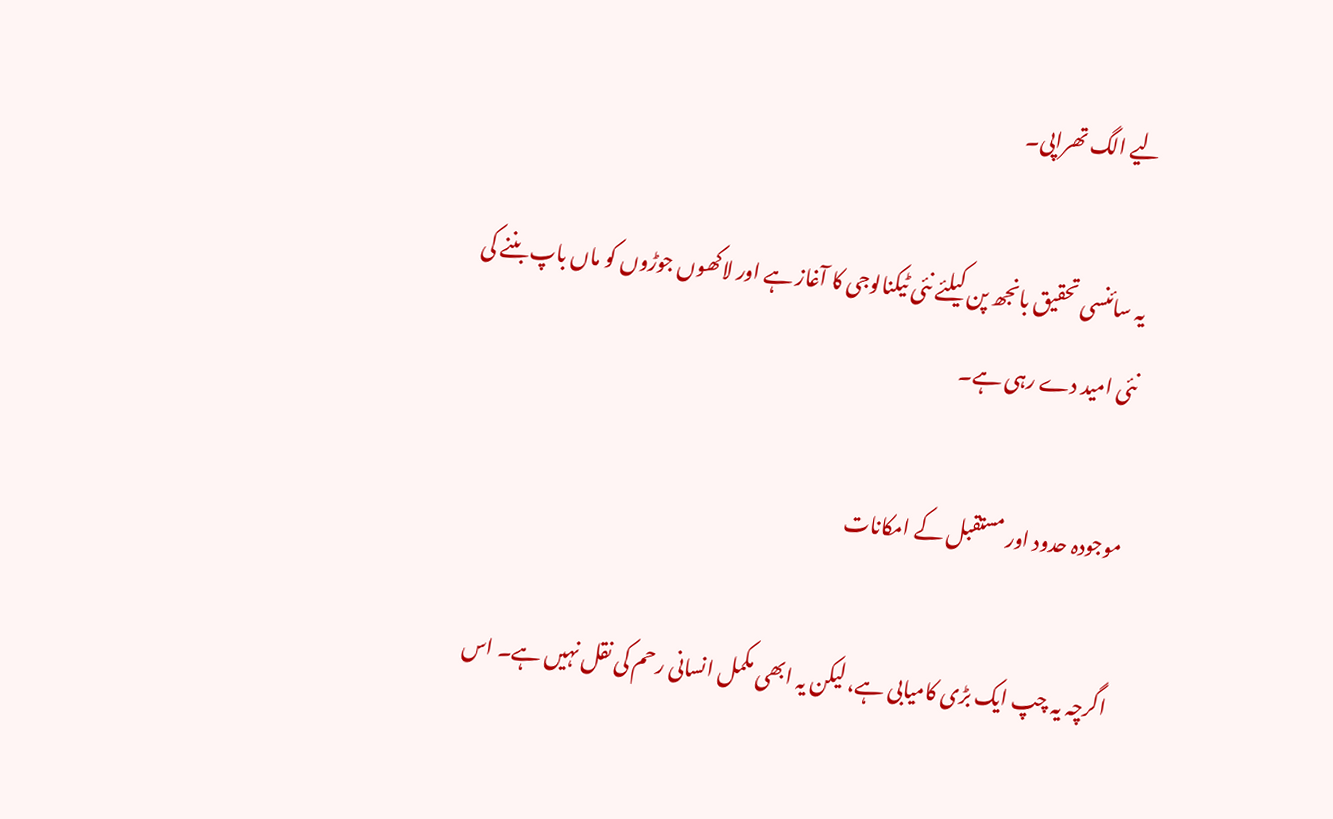لیے الگ تھراپی۔

یہ سائنسی تحقیق بانجھ پن کیلئے نئی ٹیکنالوجی کا آغاز ہے اور لاکھوں جوڑوں کو ماں باپ بننے کی نئی امید دے رہی ہے۔

موجودہ حدود اور مستقبل کے امکانات

اگرچہ یہ چپ ایک بڑی کامیابی ہے، لیکن یہ ابھی مکمل انسانی رحم کی نقل نہیں ہے۔ اس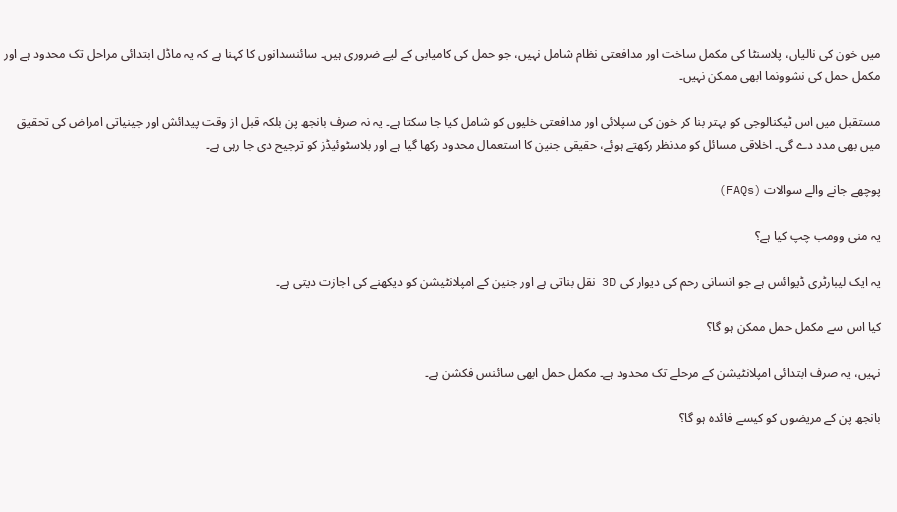میں خون کی نالیاں، پلاسنٹا کی مکمل ساخت اور مدافعتی نظام شامل نہیں، جو حمل کی کامیابی کے لیے ضروری ہیں۔ سائنسدانوں کا کہنا ہے کہ یہ ماڈل ابتدائی مراحل تک محدود ہے اور مکمل حمل کی نشوونما ابھی ممکن نہیں۔

مستقبل میں اس ٹیکنالوجی کو بہتر بنا کر خون کی سپلائی اور مدافعتی خلیوں کو شامل کیا جا سکتا ہے۔ یہ نہ صرف بانجھ پن بلکہ قبل از وقت پیدائش اور جینیاتی امراض کی تحقیق میں بھی مدد دے گی۔ اخلاقی مسائل کو مدنظر رکھتے ہوئے، حقیقی جنین کا استعمال محدود رکھا گیا ہے اور بلاسٹوئیڈز کو ترجیح دی جا رہی ہے۔

پوچھے جانے والے سوالات (FAQs)

یہ منی وومب چپ کیا ہے؟

یہ ایک لیبارٹری ڈیوائس ہے جو انسانی رحم کی دیوار کی 3D نقل بناتی ہے اور جنین کے امپلانٹیشن کو دیکھنے کی اجازت دیتی ہے۔

کیا اس سے مکمل حمل ممکن ہو گا؟

نہیں، یہ صرف ابتدائی امپلانٹیشن کے مرحلے تک محدود ہے۔ مکمل حمل ابھی سائنس فکشن ہے۔

بانجھ پن کے مریضوں کو کیسے فائدہ ہو گا؟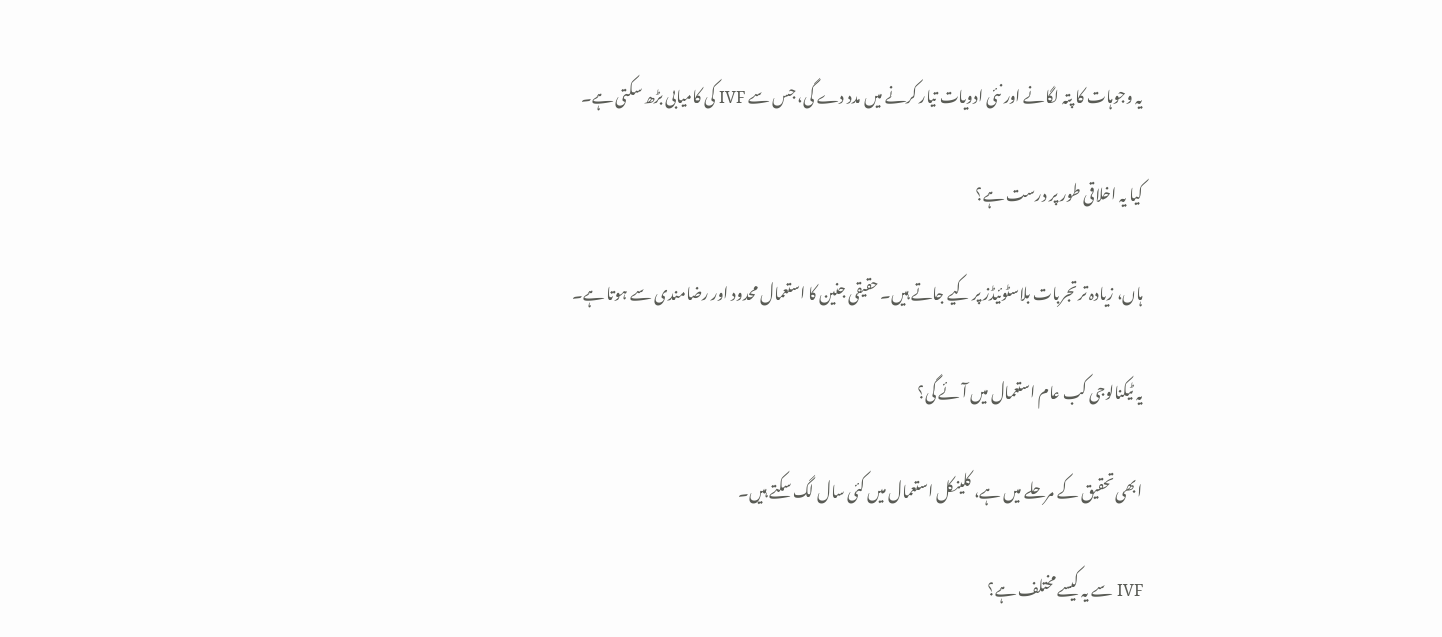یہ وجوہات کا پتہ لگانے اور نئی ادویات تیار کرنے میں مدد دے گی، جس سے IVF کی کامیابی بڑھ سکتی ہے۔

کیا یہ اخلاقی طور پر درست ہے؟

ہاں، زیادہ تر تجربات بلاسٹوئیڈز پر کیے جاتے ہیں۔ حقیقی جنین کا استعمال محدود اور رضامندی سے ہوتا ہے۔

یہ ٹیکنالوجی کب عام استعمال میں آئے گی؟

ابھی تحقیق کے مرحلے میں ہے، کلینکل استعمال میں کئی سال لگ سکتے ہیں۔

IVF سے یہ کیسے مختلف ہے؟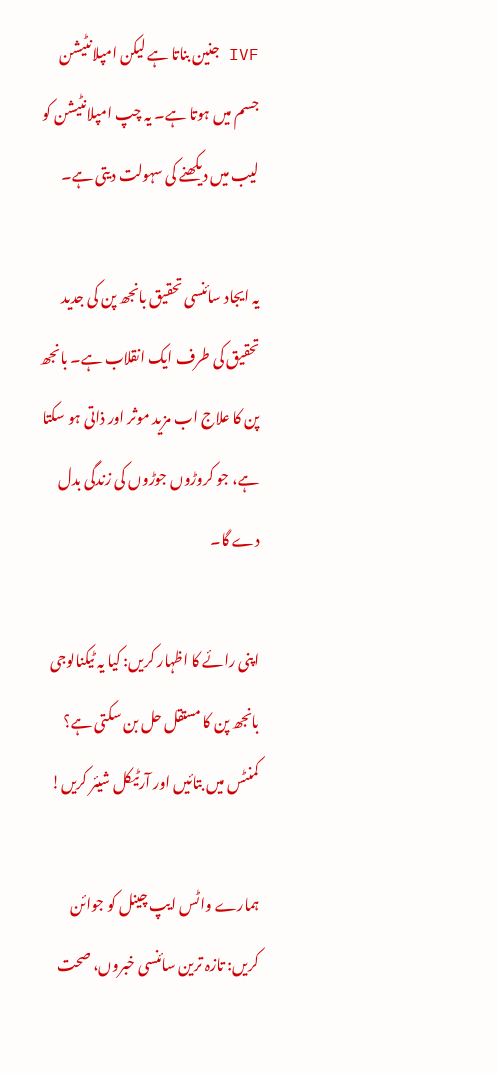IVF جنین بناتا ہے لیکن امپلانٹیشن جسم میں ہوتا ہے۔ یہ چپ امپلانٹیشن کو لیب میں دیکھنے کی سہولت دیتی ہے۔

یہ ایجاد سائنسی تحقیق بانجھ پن کی جدید تحقیق کی طرف ایک انقلاب ہے۔ بانجھ پن کا علاج اب مزید موثر اور ذاتی ہو سکتا ہے، جو کروڑوں جوڑوں کی زندگی بدل دے گا۔

اپنی رائے کا اظہار کریں: کیا یہ ٹیکنالوجی بانجھ پن کا مستقل حل بن سکتی ہے؟ کمنٹس میں بتائیں اور آرٹیکل شیئر کریں!

ہمارے واٹس ایپ چینل کو جوائن کریں: تازہ ترین سائنسی خبروں، صحت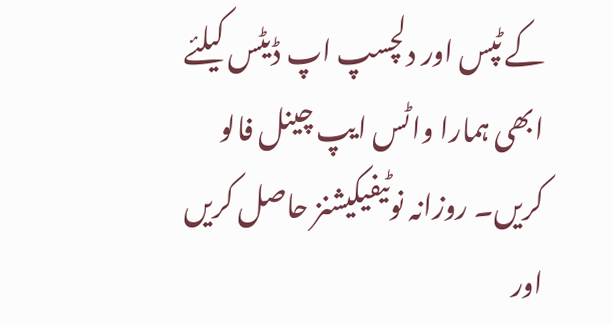کے ٹپس اور دلچسپ اپ ڈیٹس کیلئے ابھی ہمارا واٹس ایپ چینل فالو کریں۔ روزانہ نوٹیفیکیشنز حاصل کریں اور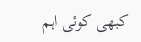کبھی کوئی اہم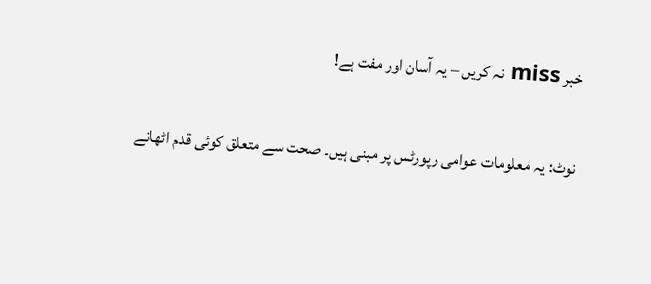خبر miss نہ کریں – یہ آسان اور مفت ہے!

نوٹ: یہ معلومات عوامی رپورٹس پر مبنی ہیں۔ صحت سے متعلق کوئی قدم اٹھانے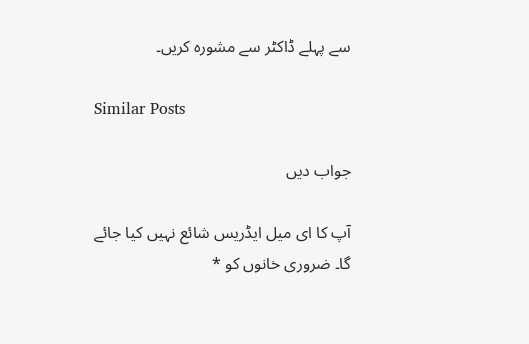سے پہلے ڈاکٹر سے مشورہ کریں۔

Similar Posts

جواب دیں

آپ کا ای میل ایڈریس شائع نہیں کیا جائے گا۔ ضروری خانوں کو *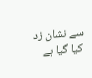سے نشان زد کیا گیا ہے